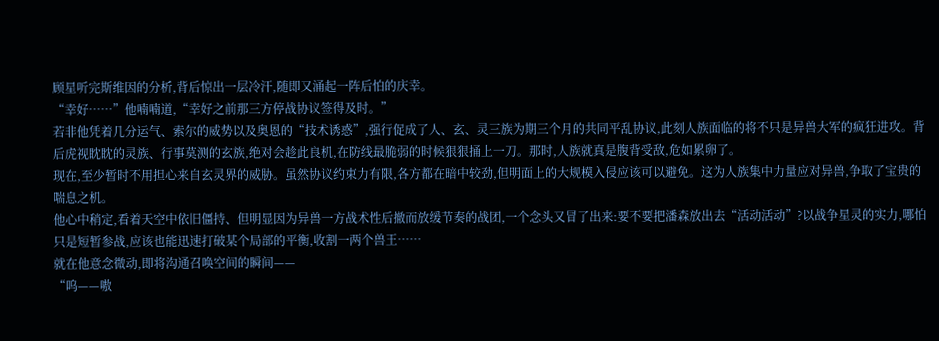顾星听完斯维因的分析,背后惊出一层冷汗,随即又涌起一阵后怕的庆幸。
“幸好……”他喃喃道,“幸好之前那三方停战协议签得及时。”
若非他凭着几分运气、索尔的威势以及奥恩的“技术诱惑”,强行促成了人、玄、灵三族为期三个月的共同平乱协议,此刻人族面临的将不只是异兽大军的疯狂进攻。背后虎视眈眈的灵族、行事莫测的玄族,绝对会趁此良机,在防线最脆弱的时候狠狠捅上一刀。那时,人族就真是腹背受敌,危如累卵了。
现在,至少暂时不用担心来自玄灵界的威胁。虽然协议约束力有限,各方都在暗中较劲,但明面上的大规模入侵应该可以避免。这为人族集中力量应对异兽,争取了宝贵的喘息之机。
他心中稍定,看着天空中依旧僵持、但明显因为异兽一方战术性后撤而放缓节奏的战团,一个念头又冒了出来:要不要把潘森放出去“活动活动”?以战争星灵的实力,哪怕只是短暂参战,应该也能迅速打破某个局部的平衡,收割一两个兽王……
就在他意念微动,即将沟通召唤空间的瞬间——
“呜——嗷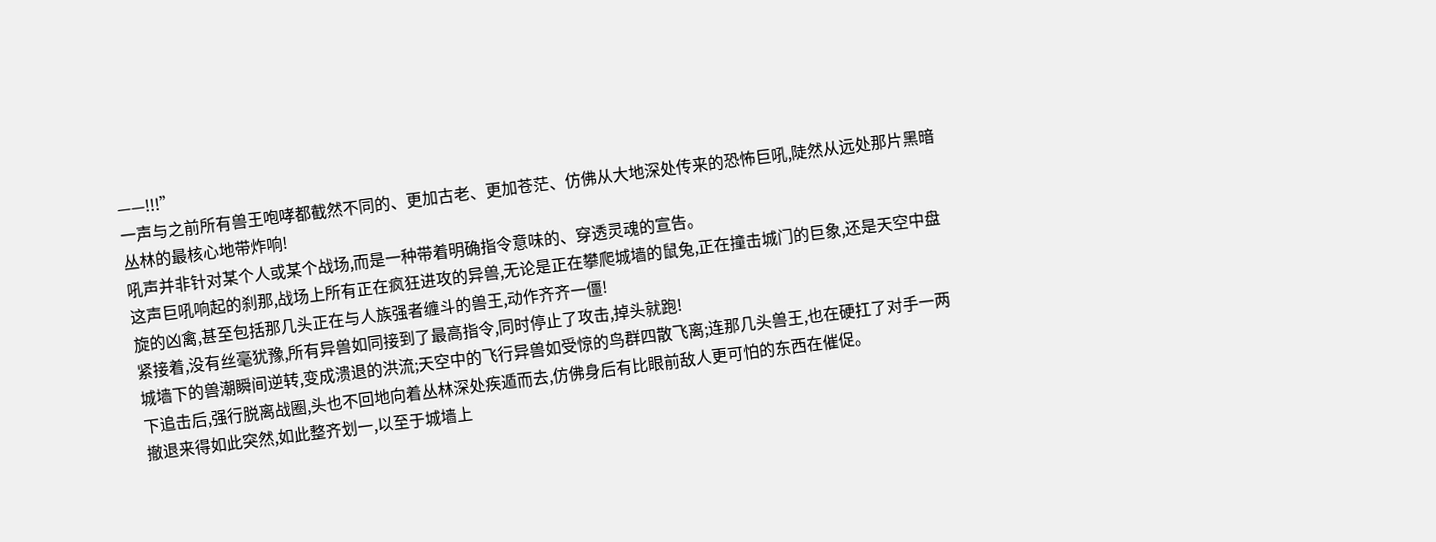——!!!”
一声与之前所有兽王咆哮都截然不同的、更加古老、更加苍茫、仿佛从大地深处传来的恐怖巨吼,陡然从远处那片黑暗丛林的最核心地带炸响!
吼声并非针对某个人或某个战场,而是一种带着明确指令意味的、穿透灵魂的宣告。
这声巨吼响起的刹那,战场上所有正在疯狂进攻的异兽,无论是正在攀爬城墙的鼠兔,正在撞击城门的巨象,还是天空中盘旋的凶禽,甚至包括那几头正在与人族强者缠斗的兽王,动作齐齐一僵!
紧接着,没有丝毫犹豫,所有异兽如同接到了最高指令,同时停止了攻击,掉头就跑!
城墙下的兽潮瞬间逆转,变成溃退的洪流;天空中的飞行异兽如受惊的鸟群四散飞离;连那几头兽王,也在硬扛了对手一两下追击后,强行脱离战圈,头也不回地向着丛林深处疾遁而去,仿佛身后有比眼前敌人更可怕的东西在催促。
撤退来得如此突然,如此整齐划一,以至于城墙上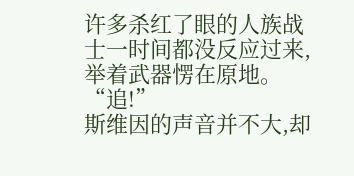许多杀红了眼的人族战士一时间都没反应过来,举着武器愣在原地。
“追!”
斯维因的声音并不大,却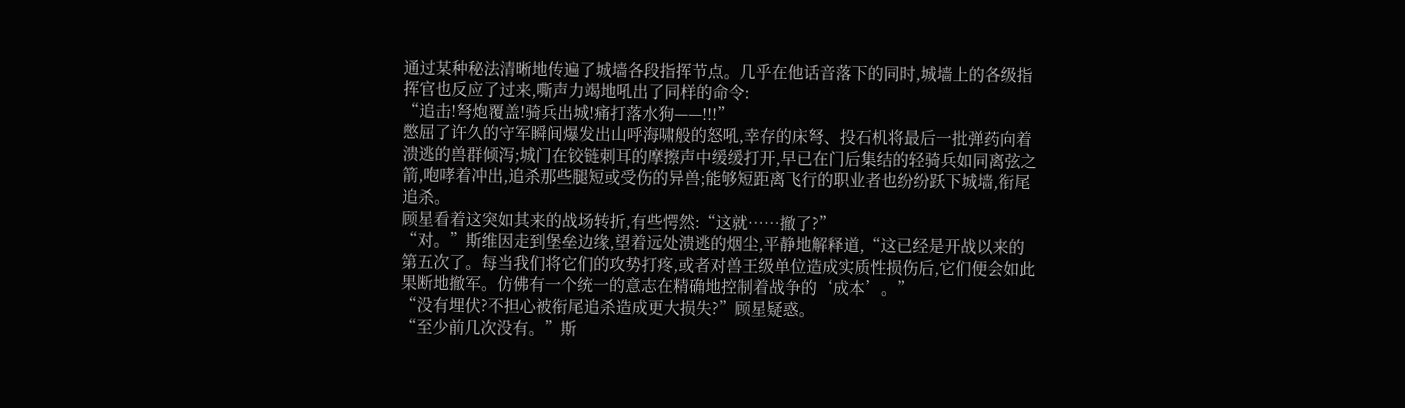通过某种秘法清晰地传遍了城墙各段指挥节点。几乎在他话音落下的同时,城墙上的各级指挥官也反应了过来,嘶声力竭地吼出了同样的命令:
“追击!弩炮覆盖!骑兵出城!痛打落水狗——!!!”
憋屈了许久的守军瞬间爆发出山呼海啸般的怒吼,幸存的床弩、投石机将最后一批弹药向着溃逃的兽群倾泻;城门在铰链刺耳的摩擦声中缓缓打开,早已在门后集结的轻骑兵如同离弦之箭,咆哮着冲出,追杀那些腿短或受伤的异兽;能够短距离飞行的职业者也纷纷跃下城墙,衔尾追杀。
顾星看着这突如其来的战场转折,有些愕然:“这就……撤了?”
“对。”斯维因走到堡垒边缘,望着远处溃逃的烟尘,平静地解释道,“这已经是开战以来的第五次了。每当我们将它们的攻势打疼,或者对兽王级单位造成实质性损伤后,它们便会如此果断地撤军。仿佛有一个统一的意志在精确地控制着战争的‘成本’。”
“没有埋伏?不担心被衔尾追杀造成更大损失?”顾星疑惑。
“至少前几次没有。”斯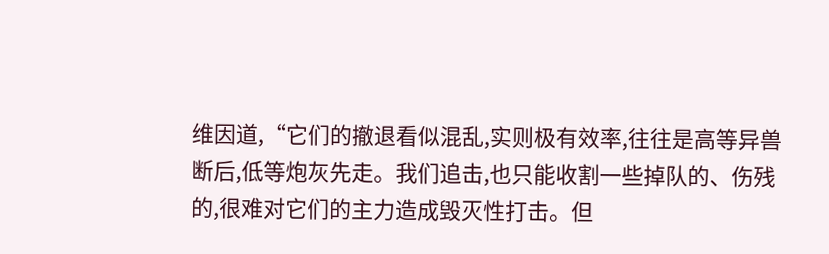维因道,“它们的撤退看似混乱,实则极有效率,往往是高等异兽断后,低等炮灰先走。我们追击,也只能收割一些掉队的、伤残的,很难对它们的主力造成毁灭性打击。但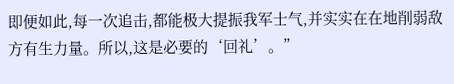即便如此,每一次追击,都能极大提振我军士气,并实实在在地削弱敌方有生力量。所以,这是必要的‘回礼’。”